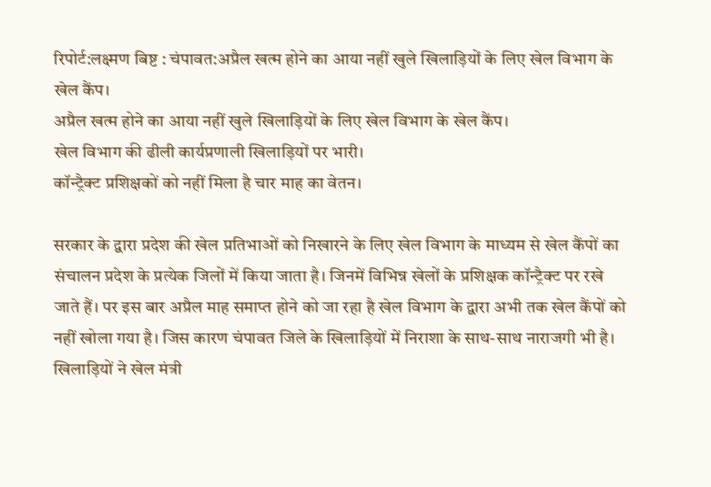रिपोर्ट:लक्ष्मण बिष्ट : चंपावत:अप्रैल खत्म होने का आया नहीं खुले खिलाड़ियों के लिए खेल विभाग के खेल कैंप।
अप्रैल खत्म होने का आया नहीं खुले खिलाड़ियों के लिए खेल विभाग के खेल कैंप।
खेल विभाग की ढीली कार्यप्रणाली खिलाड़ियों पर भारी।
कॉन्ट्रैक्ट प्रशिक्षकों को नहीं मिला है चार माह का वेतन।

सरकार के द्वारा प्रदेश की खेल प्रतिभाओं को निखारने के लिए खेल विभाग के माध्यम से खेल कैंपों का संचालन प्रदेश के प्रत्येक जिलों में किया जाता है। जिनमें विभिन्न खेलों के प्रशिक्षक कॉन्ट्रैक्ट पर रखे जाते हैं। पर इस बार अप्रैल माह समाप्त होने को जा रहा है खेल विभाग के द्वारा अभी तक खेल कैंपों को नहीं खोला गया है। जिस कारण चंपावत जिले के खिलाड़ियों में निराशा के साथ-साथ नाराजगी भी है। खिलाड़ियों ने खेल मंत्री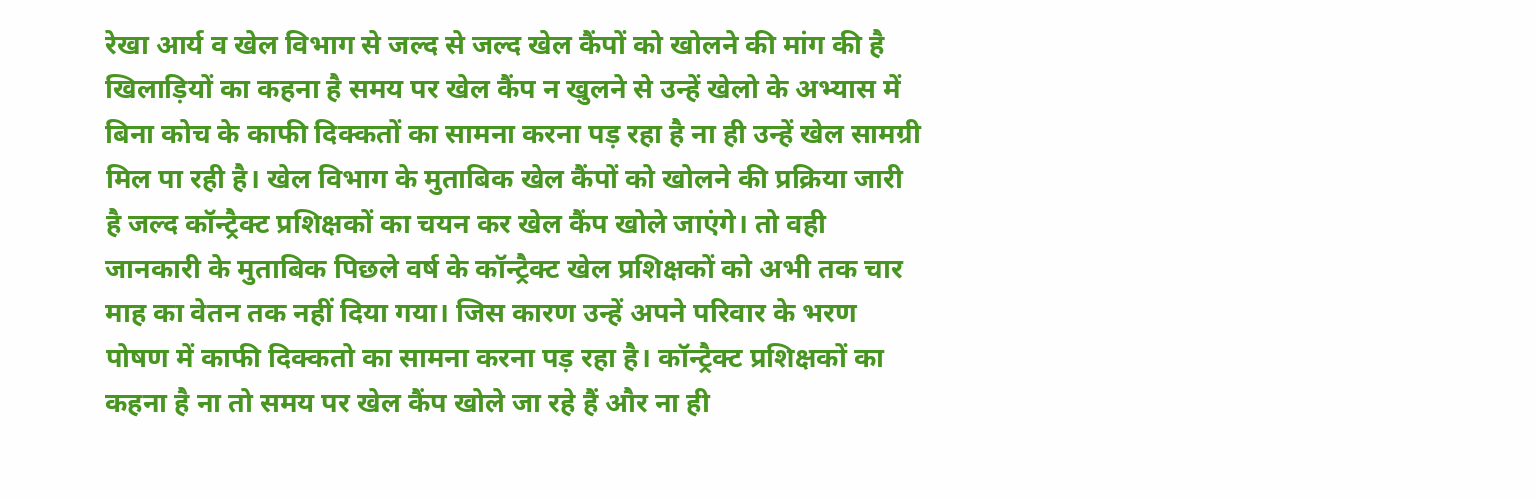रेखा आर्य व खेल विभाग से जल्द से जल्द खेल कैंपों को खोलने की मांग की है खिलाड़ियों का कहना है समय पर खेल कैंप न खुलने से उन्हें खेलो के अभ्यास में बिना कोच के काफी दिक्कतों का सामना करना पड़ रहा है ना ही उन्हें खेल सामग्री मिल पा रही है। खेल विभाग के मुताबिक खेल कैंपों को खोलने की प्रक्रिया जारी है जल्द कॉन्ट्रैक्ट प्रशिक्षकों का चयन कर खेल कैंप खोले जाएंगे। तो वही जानकारी के मुताबिक पिछले वर्ष के कॉन्ट्रैक्ट खेल प्रशिक्षकों को अभी तक चार माह का वेतन तक नहीं दिया गया। जिस कारण उन्हें अपने परिवार के भरण पोषण में काफी दिक्कतो का सामना करना पड़ रहा है। कॉन्ट्रैक्ट प्रशिक्षकों का कहना है ना तो समय पर खेल कैंप खोले जा रहे हैं और ना ही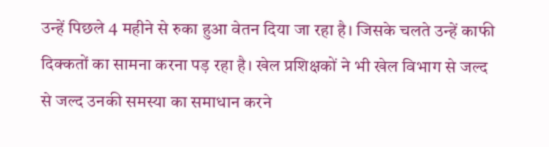उन्हें पिछले 4 महीने से रुका हुआ वेतन दिया जा रहा है। जिसके चलते उन्हें काफी दिक्कतों का सामना करना पड़ रहा है। खेल प्रशिक्षकों ने भी खेल विभाग से जल्द से जल्द उनकी समस्या का समाधान करने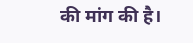की मांग की है।